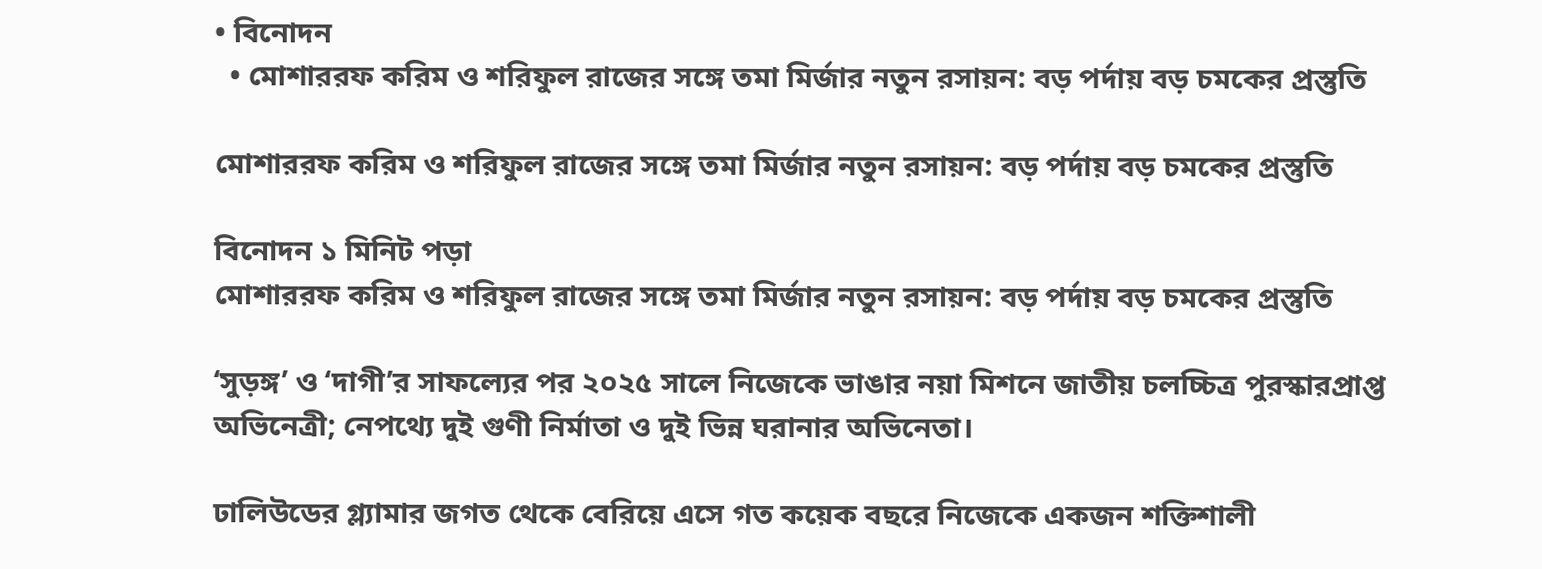• বিনোদন
  • মোশাররফ করিম ও শরিফুল রাজের সঙ্গে তমা মির্জার নতুন রসায়ন: বড় পর্দায় বড় চমকের প্রস্তুতি

মোশাররফ করিম ও শরিফুল রাজের সঙ্গে তমা মির্জার নতুন রসায়ন: বড় পর্দায় বড় চমকের প্রস্তুতি

বিনোদন ১ মিনিট পড়া
মোশাররফ করিম ও শরিফুল রাজের সঙ্গে তমা মির্জার নতুন রসায়ন: বড় পর্দায় বড় চমকের প্রস্তুতি

‘সুড়ঙ্গ’ ও ‘দাগী’র সাফল্যের পর ২০২৫ সালে নিজেকে ভাঙার নয়া মিশনে জাতীয় চলচ্চিত্র পুরস্কারপ্রাপ্ত অভিনেত্রী; নেপথ্যে দুই গুণী নির্মাতা ও দুই ভিন্ন ঘরানার অভিনেতা।

ঢালিউডের গ্ল্যামার জগত থেকে বেরিয়ে এসে গত কয়েক বছরে নিজেকে একজন শক্তিশালী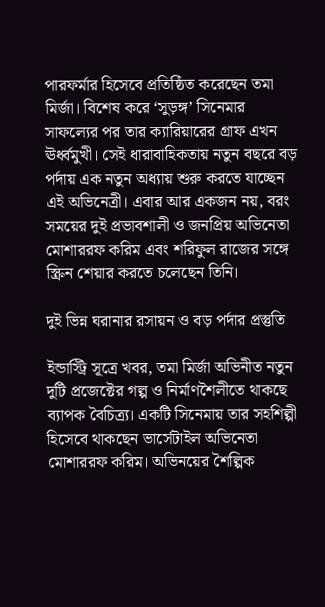পারফর্মার হিসেবে প্রতিষ্ঠিত করেছেন তমা মির্জা। বিশেষ করে ‘সুড়ঙ্গ’ সিনেমার সাফল্যের পর তার ক্যারিয়ারের গ্রাফ এখন ঊর্ধ্বমুখী। সেই ধারাবাহিকতায় নতুন বছরে বড় পর্দায় এক নতুন অধ্যায় শুরু করতে যাচ্ছেন এই অভিনেত্রী। এবার আর একজন নয়, বরং সময়ের দুই প্রভাবশালী ও জনপ্রিয় অভিনেতা মোশাররফ করিম এবং শরিফুল রাজের সঙ্গে স্ক্রিন শেয়ার করতে চলেছেন তিনি।

দুই ভিন্ন ঘরানার রসায়ন ও বড় পর্দার প্রস্তুতি

ইন্ডাস্ট্রি সূত্রে খবর, তমা মির্জা অভিনীত নতুন দুটি প্রজেক্টের গল্প ও নির্মাণশৈলীতে থাকছে ব্যাপক বৈচিত্র্য। একটি সিনেমায় তার সহশিল্পী হিসেবে থাকছেন ভার্সেটাইল অভিনেতা মোশাররফ করিম। অভিনয়ের শৈল্পিক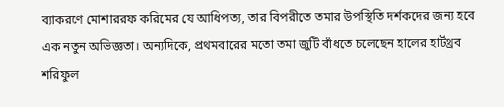ব্যাকরণে মোশাররফ করিমের যে আধিপত্য, তার বিপরীতে তমার উপস্থিতি দর্শকদের জন্য হবে এক নতুন অভিজ্ঞতা। অন্যদিকে, প্রথমবারের মতো তমা জুটি বাঁধতে চলেছেন হালের হার্টথ্রব শরিফুল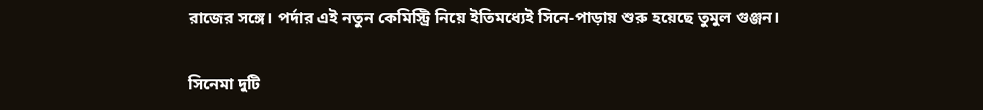রাজের সঙ্গে। পর্দার এই নতুন কেমিস্ট্রি নিয়ে ইতিমধ্যেই সিনে-পাড়ায় শুরু হয়েছে তুমুল গুঞ্জন।

সিনেমা দুটি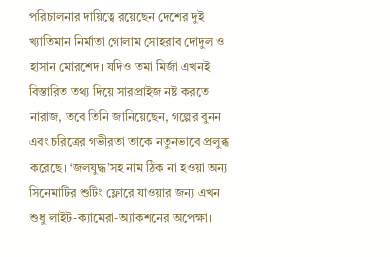পরিচালনার দায়িত্বে রয়েছেন দেশের দুই খ্যাতিমান নির্মাতা গোলাম সোহরাব দোদুল ও হাসান মোরশেদ। যদিও তমা মির্জা এখনই বিস্তারিত তথ্য দিয়ে সারপ্রাইজ নষ্ট করতে নারাজ, তবে তিনি জানিয়েছেন, গল্পের বুনন এবং চরিত্রের গভীরতা তাকে নতুনভাবে প্রলুব্ধ করেছে। ‘জলযুদ্ধ’সহ নাম ঠিক না হওয়া অন্য সিনেমাটির শুটিং ফ্লোরে যাওয়ার জন্য এখন শুধু লাইট-ক্যামেরা-অ্যাকশনের অপেক্ষা।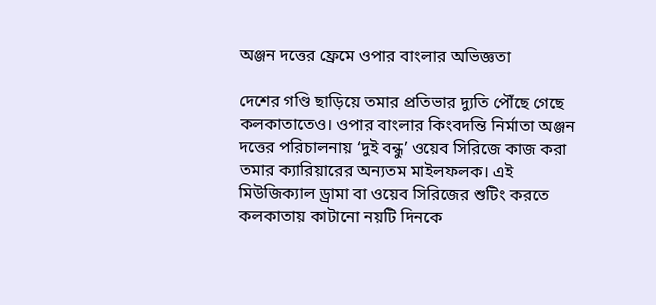অঞ্জন দত্তের ফ্রেমে ওপার বাংলার অভিজ্ঞতা

দেশের গণ্ডি ছাড়িয়ে তমার প্রতিভার দ্যুতি পৌঁছে গেছে কলকাতাতেও। ওপার বাংলার কিংবদন্তি নির্মাতা অঞ্জন দত্তের পরিচালনায় ‘দুই বন্ধু’ ওয়েব সিরিজে কাজ করা তমার ক্যারিয়ারের অন্যতম মাইলফলক। এই মিউজিক্যাল ড্রামা বা ওয়েব সিরিজের শুটিং করতে কলকাতায় কাটানো নয়টি দিনকে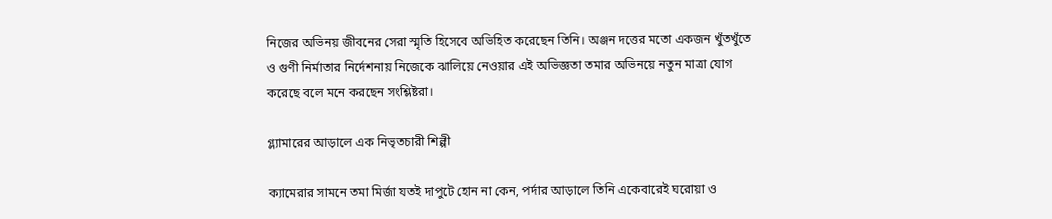নিজের অভিনয় জীবনের সেরা স্মৃতি হিসেবে অভিহিত করেছেন তিনি। অঞ্জন দত্তের মতো একজন খুঁতখুঁতে ও গুণী নির্মাতার নির্দেশনায় নিজেকে ঝালিয়ে নেওয়ার এই অভিজ্ঞতা তমার অভিনয়ে নতুন মাত্রা যোগ করেছে বলে মনে করছেন সংশ্লিষ্টরা।

গ্ল্যামারের আড়ালে এক নিভৃতচারী শিল্পী

ক্যামেরার সামনে তমা মির্জা যতই দাপুটে হোন না কেন, পর্দার আড়ালে তিনি একেবারেই ঘরোয়া ও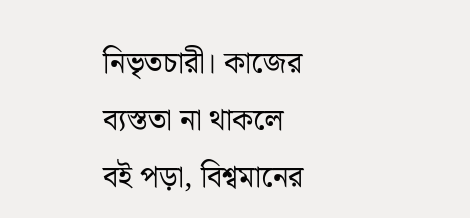নিভৃতচারী। কাজের ব্যস্ততা না থাকলে বই পড়া, বিশ্বমানের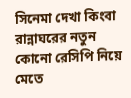সিনেমা দেখা কিংবা রান্নাঘরের নতুন কোনো রেসিপি নিয়ে মেতে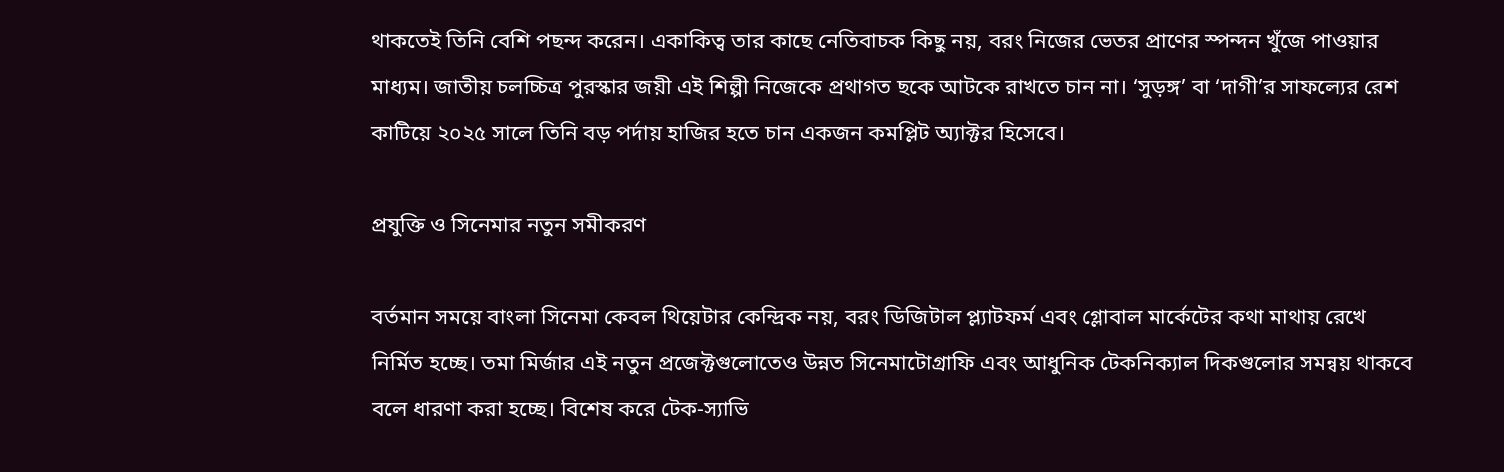থাকতেই তিনি বেশি পছন্দ করেন। একাকিত্ব তার কাছে নেতিবাচক কিছু নয়, বরং নিজের ভেতর প্রাণের স্পন্দন খুঁজে পাওয়ার মাধ্যম। জাতীয় চলচ্চিত্র পুরস্কার জয়ী এই শিল্পী নিজেকে প্রথাগত ছকে আটকে রাখতে চান না। ‘সুড়ঙ্গ’ বা ‘দাগী’র সাফল্যের রেশ কাটিয়ে ২০২৫ সালে তিনি বড় পর্দায় হাজির হতে চান একজন কমপ্লিট অ্যাক্টর হিসেবে।

প্রযুক্তি ও সিনেমার নতুন সমীকরণ

বর্তমান সময়ে বাংলা সিনেমা কেবল থিয়েটার কেন্দ্রিক নয়, বরং ডিজিটাল প্ল্যাটফর্ম এবং গ্লোবাল মার্কেটের কথা মাথায় রেখে নির্মিত হচ্ছে। তমা মির্জার এই নতুন প্রজেক্টগুলোতেও উন্নত সিনেমাটোগ্রাফি এবং আধুনিক টেকনিক্যাল দিকগুলোর সমন্বয় থাকবে বলে ধারণা করা হচ্ছে। বিশেষ করে টেক-স্যাভি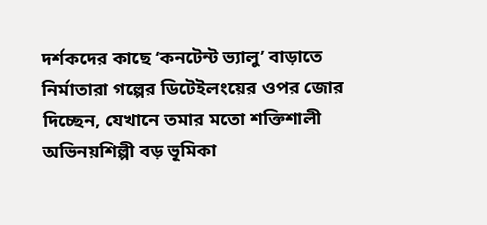দর্শকদের কাছে ‘কনটেন্ট ভ্যালু’ বাড়াতে নির্মাতারা গল্পের ডিটেইলংয়ের ওপর জোর দিচ্ছেন, যেখানে তমার মতো শক্তিশালী অভিনয়শিল্পী বড় ভূমিকা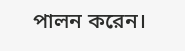পালন করেন।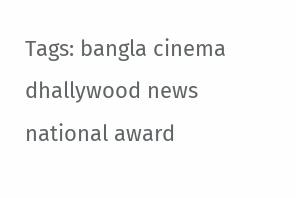Tags: bangla cinema dhallywood news national award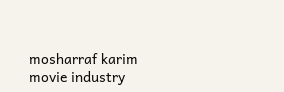mosharraf karim movie industry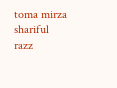toma mirza shariful razz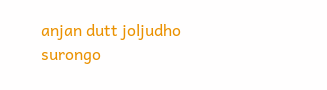anjan dutt joljudho surongo